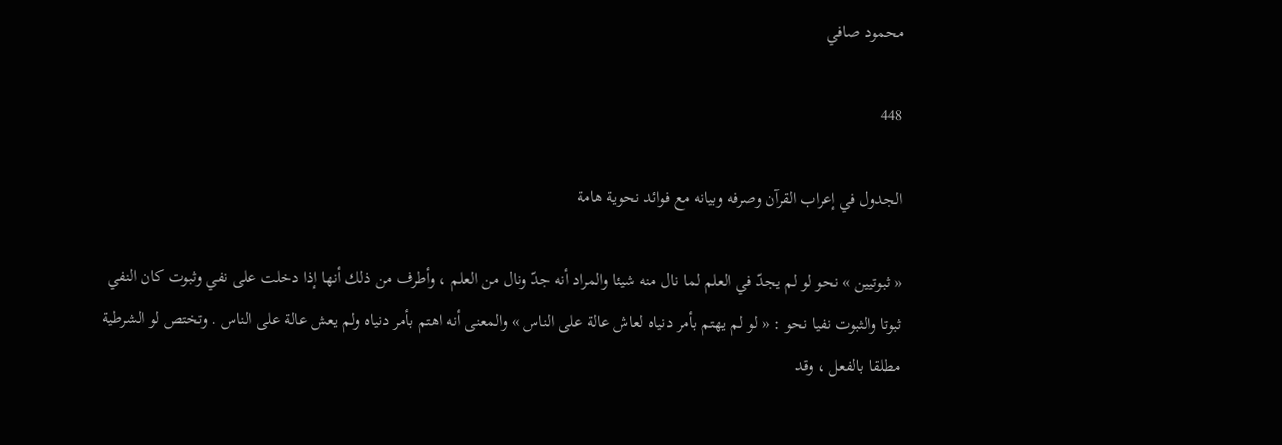محمود صافي

448

الجدول في إعراب القرآن وصرفه وبيانه مع فوائد نحوية هامة

« ثبوتيين » نحو لو لم يجدّ في العلم لما نال منه شيئا والمراد أنه جدّ ونال من العلم ، وأطرف من ذلك أنها إذا دخلت على نفي وثبوت كان النفي ثبوتا والثبوت نفيا نحو : « لو لم يهتم بأمر دنياه لعاش عالة على الناس » والمعنى أنه اهتم بأمر دنياه ولم يعش عالة على الناس . وتختص لو الشرطية مطلقا بالفعل ، وقد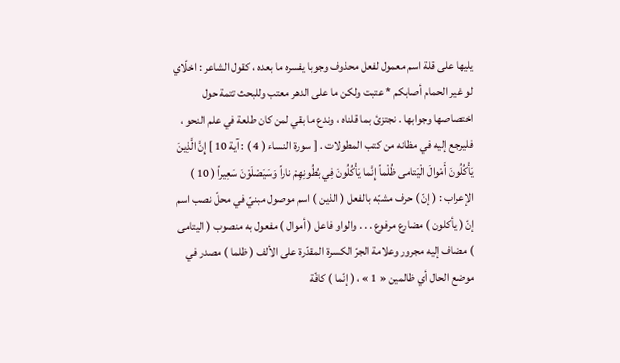يليها على قلة اسم معمول لفعل محذوف وجوبا يفسره ما بعده ، كقول الشاعر : اخلّاي لو غير الحمام أصابكم * عتبت ولكن ما على الدهر معتب وللبحث تتمة حول اختصاصها وجوابها . نجتزئ بما قلناه ، وندع ما بقي لمن كان طلعة في علم النحو ، فليرجع إليه في مظانه من كتب المطولات . [ سورة النساء ( 4 ) : آية 10 ] إِنَّ الَّذِينَ يَأْكُلُونَ أَمْوالَ الْيَتامى ظُلْماً إِنَّما يَأْكُلُونَ فِي بُطُونِهِمْ ناراً وَسَيَصْلَوْنَ سَعِيراً ( 10 ) الإعراب : ( إنّ ) حرف مشبّه بالفعل ( الذين ) اسم موصول مبنيّ في محلّ نصب اسم إنّ ( يأكلون ) مضارع مرفوع . . . والواو فاعل ( أموال ) مفعول به منصوب ( اليتامى ) مضاف إليه مجرور وعلامة الجرّ الكسرة المقدّرة على الألف ( ظلما ) مصدر في موضع الحال أي ظالمين « 1 » ، ( إنّما ) كافّة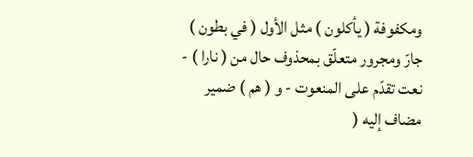ومكفوفة ( يأكلون ) مثل الأول ( في بطون ) جارّ ومجرور متعلّق بمحذوف حال من ( نارا ) - نعت تقدّم على المنعوت - و ( هم ) ضمير مضاف إليه (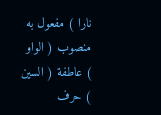نارا ) مفعول به منصوب ( الواو ) عاطفة ( السين ) حرف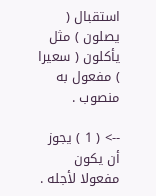استقبال ( يصلون ) مثل يأكلون ( سعيرا ) مفعول به منصوب .

--> ( 1 ) يجوز أن يكون مفعولا لأجله .